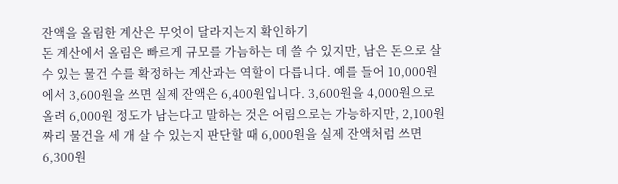잔액을 올림한 계산은 무엇이 달라지는지 확인하기
돈 계산에서 올림은 빠르게 규모를 가늠하는 데 쓸 수 있지만, 남은 돈으로 살 수 있는 물건 수를 확정하는 계산과는 역할이 다릅니다. 예를 들어 10,000원에서 3,600원을 쓰면 실제 잔액은 6,400원입니다. 3,600원을 4,000원으로 올려 6,000원 정도가 남는다고 말하는 것은 어림으로는 가능하지만, 2,100원짜리 물건을 세 개 살 수 있는지 판단할 때 6,000원을 실제 잔액처럼 쓰면 6,300원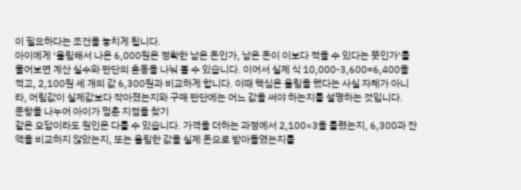이 필요하다는 조건을 놓치게 됩니다.
아이에게 ‘올림해서 나온 6,000원은 정확한 남은 돈인가, 남은 돈이 이보다 적을 수 있다는 뜻인가’를 물어보면 계산 실수와 판단의 혼동을 나눠 볼 수 있습니다. 이어서 실제 식 10,000-3,600=6,400을 적고, 2,100원 세 개의 값 6,300원과 비교하게 합니다. 이때 핵심은 올림을 했다는 사실 자체가 아니라, 어림값이 실제값보다 작아졌는지와 구매 판단에는 어느 값을 써야 하는지를 설명하는 것입니다.
문항을 나누어 아이가 멈춘 지점을 찾기
같은 오답이라도 원인은 다를 수 있습니다. 가격을 더하는 과정에서 2,100×3을 틀렸는지, 6,300과 잔액을 비교하지 않았는지, 또는 올림한 값을 실제 돈으로 받아들였는지를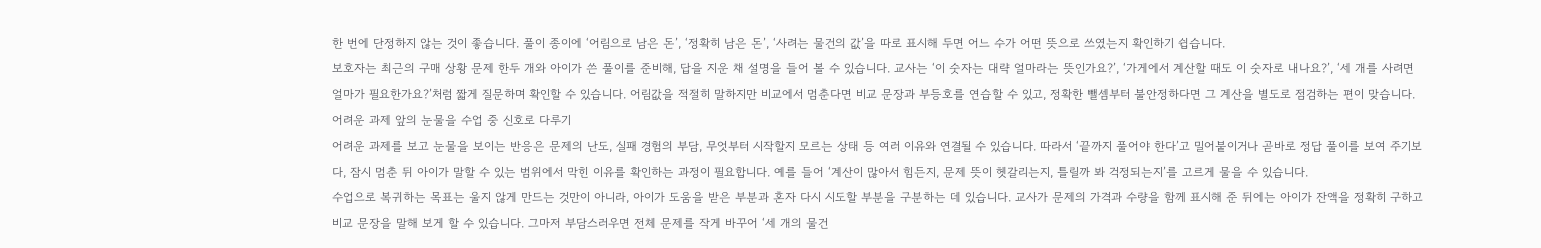한 번에 단정하지 않는 것이 좋습니다. 풀이 종이에 ‘어림으로 남은 돈’, ‘정확히 남은 돈’, ‘사려는 물건의 값’을 따로 표시해 두면 어느 수가 어떤 뜻으로 쓰였는지 확인하기 쉽습니다.
보호자는 최근의 구매 상황 문제 한두 개와 아이가 쓴 풀이를 준비해, 답을 지운 채 설명을 들어 볼 수 있습니다. 교사는 ‘이 숫자는 대략 얼마라는 뜻인가요?’, ‘가게에서 계산할 때도 이 숫자로 내나요?’, ‘세 개를 사려면 얼마가 필요한가요?’처럼 짧게 질문하며 확인할 수 있습니다. 어림값을 적절히 말하지만 비교에서 멈춘다면 비교 문장과 부등호를 연습할 수 있고, 정확한 뺄셈부터 불안정하다면 그 계산을 별도로 점검하는 편이 맞습니다.
어려운 과제 앞의 눈물을 수업 중 신호로 다루기
어려운 과제를 보고 눈물을 보이는 반응은 문제의 난도, 실패 경험의 부담, 무엇부터 시작할지 모르는 상태 등 여러 이유와 연결될 수 있습니다. 따라서 ‘끝까지 풀어야 한다’고 밀어붙이거나 곧바로 정답 풀이를 보여 주기보다, 잠시 멈춘 뒤 아이가 말할 수 있는 범위에서 막힌 이유를 확인하는 과정이 필요합니다. 예를 들어 ‘계산이 많아서 힘든지, 문제 뜻이 헷갈리는지, 틀릴까 봐 걱정되는지’를 고르게 물을 수 있습니다.
수업으로 복귀하는 목표는 울지 않게 만드는 것만이 아니라, 아이가 도움을 받은 부분과 혼자 다시 시도할 부분을 구분하는 데 있습니다. 교사가 문제의 가격과 수량을 함께 표시해 준 뒤에는 아이가 잔액을 정확히 구하고 비교 문장을 말해 보게 할 수 있습니다. 그마저 부담스러우면 전체 문제를 작게 바꾸어 ‘세 개의 물건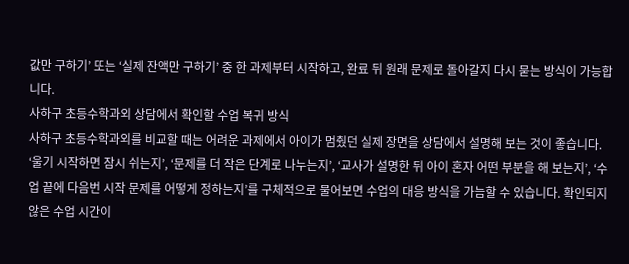값만 구하기’ 또는 ‘실제 잔액만 구하기’ 중 한 과제부터 시작하고, 완료 뒤 원래 문제로 돌아갈지 다시 묻는 방식이 가능합니다.
사하구 초등수학과외 상담에서 확인할 수업 복귀 방식
사하구 초등수학과외를 비교할 때는 어려운 과제에서 아이가 멈췄던 실제 장면을 상담에서 설명해 보는 것이 좋습니다. ‘울기 시작하면 잠시 쉬는지’, ‘문제를 더 작은 단계로 나누는지’, ‘교사가 설명한 뒤 아이 혼자 어떤 부분을 해 보는지’, ‘수업 끝에 다음번 시작 문제를 어떻게 정하는지’를 구체적으로 물어보면 수업의 대응 방식을 가늠할 수 있습니다. 확인되지 않은 수업 시간이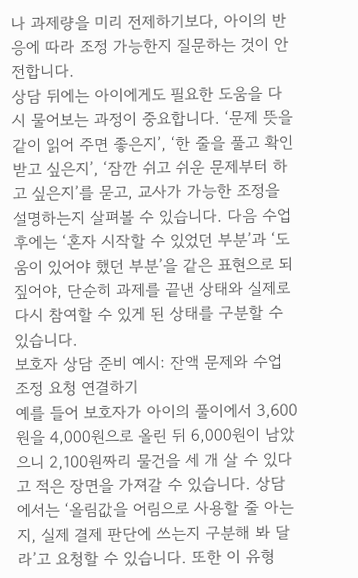나 과제량을 미리 전제하기보다, 아이의 반응에 따라 조정 가능한지 질문하는 것이 안전합니다.
상담 뒤에는 아이에게도 필요한 도움을 다시 물어보는 과정이 중요합니다. ‘문제 뜻을 같이 읽어 주면 좋은지’, ‘한 줄을 풀고 확인받고 싶은지’, ‘잠깐 쉬고 쉬운 문제부터 하고 싶은지’를 묻고, 교사가 가능한 조정을 설명하는지 살펴볼 수 있습니다. 다음 수업 후에는 ‘혼자 시작할 수 있었던 부분’과 ‘도움이 있어야 했던 부분’을 같은 표현으로 되짚어야, 단순히 과제를 끝낸 상태와 실제로 다시 참여할 수 있게 된 상태를 구분할 수 있습니다.
보호자 상담 준비 예시: 잔액 문제와 수업 조정 요청 연결하기
예를 들어 보호자가 아이의 풀이에서 3,600원을 4,000원으로 올린 뒤 6,000원이 남았으니 2,100원짜리 물건을 세 개 살 수 있다고 적은 장면을 가져갈 수 있습니다. 상담에서는 ‘올림값을 어림으로 사용할 줄 아는지, 실제 결제 판단에 쓰는지 구분해 봐 달라’고 요청할 수 있습니다. 또한 이 유형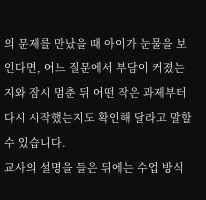의 문제를 만났을 때 아이가 눈물을 보인다면, 어느 질문에서 부담이 커졌는지와 잠시 멈춘 뒤 어떤 작은 과제부터 다시 시작했는지도 확인해 달라고 말할 수 있습니다.
교사의 설명을 들은 뒤에는 수업 방식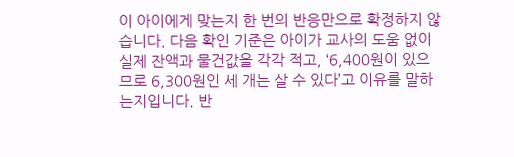이 아이에게 맞는지 한 번의 반응만으로 확정하지 않습니다. 다음 확인 기준은 아이가 교사의 도움 없이 실제 잔액과 물건값을 각각 적고, ‘6,400원이 있으므로 6,300원인 세 개는 살 수 있다’고 이유를 말하는지입니다. 반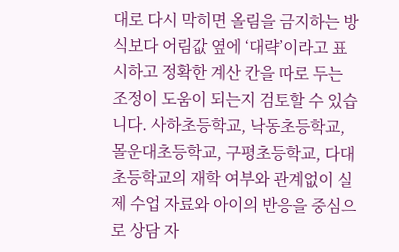대로 다시 막히면 올림을 금지하는 방식보다 어림값 옆에 ‘대략’이라고 표시하고 정확한 계산 칸을 따로 두는 조정이 도움이 되는지 검토할 수 있습니다. 사하초등학교, 낙동초등학교, 몰운대초등학교, 구평초등학교, 다대초등학교의 재학 여부와 관계없이 실제 수업 자료와 아이의 반응을 중심으로 상담 자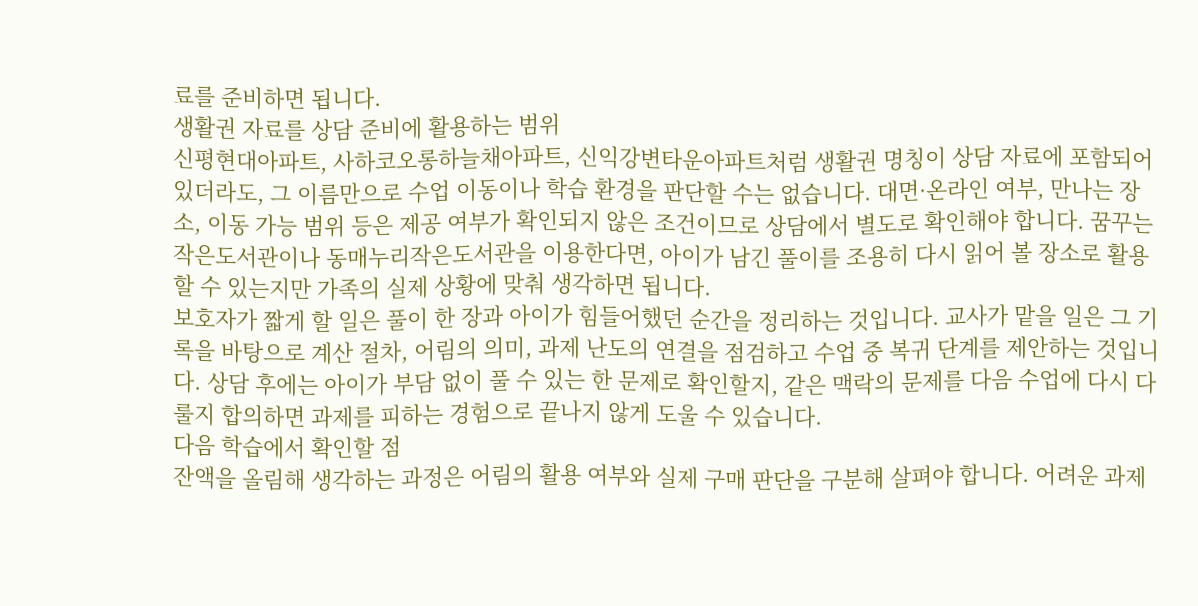료를 준비하면 됩니다.
생활권 자료를 상담 준비에 활용하는 범위
신평현대아파트, 사하코오롱하늘채아파트, 신익강변타운아파트처럼 생활권 명칭이 상담 자료에 포함되어 있더라도, 그 이름만으로 수업 이동이나 학습 환경을 판단할 수는 없습니다. 대면·온라인 여부, 만나는 장소, 이동 가능 범위 등은 제공 여부가 확인되지 않은 조건이므로 상담에서 별도로 확인해야 합니다. 꿈꾸는작은도서관이나 동매누리작은도서관을 이용한다면, 아이가 남긴 풀이를 조용히 다시 읽어 볼 장소로 활용할 수 있는지만 가족의 실제 상황에 맞춰 생각하면 됩니다.
보호자가 짧게 할 일은 풀이 한 장과 아이가 힘들어했던 순간을 정리하는 것입니다. 교사가 맡을 일은 그 기록을 바탕으로 계산 절차, 어림의 의미, 과제 난도의 연결을 점검하고 수업 중 복귀 단계를 제안하는 것입니다. 상담 후에는 아이가 부담 없이 풀 수 있는 한 문제로 확인할지, 같은 맥락의 문제를 다음 수업에 다시 다룰지 합의하면 과제를 피하는 경험으로 끝나지 않게 도울 수 있습니다.
다음 학습에서 확인할 점
잔액을 올림해 생각하는 과정은 어림의 활용 여부와 실제 구매 판단을 구분해 살펴야 합니다. 어려운 과제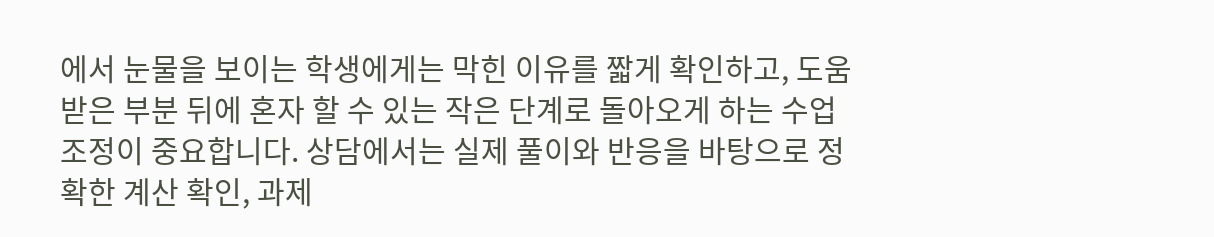에서 눈물을 보이는 학생에게는 막힌 이유를 짧게 확인하고, 도움받은 부분 뒤에 혼자 할 수 있는 작은 단계로 돌아오게 하는 수업 조정이 중요합니다. 상담에서는 실제 풀이와 반응을 바탕으로 정확한 계산 확인, 과제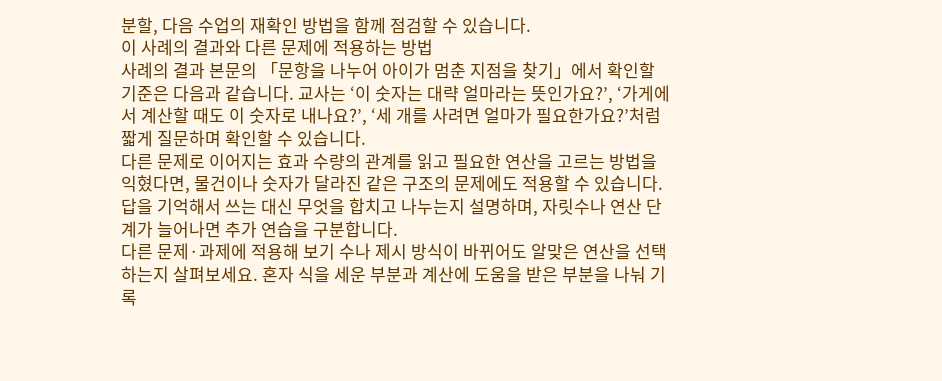분할, 다음 수업의 재확인 방법을 함께 점검할 수 있습니다.
이 사례의 결과와 다른 문제에 적용하는 방법
사례의 결과 본문의 「문항을 나누어 아이가 멈춘 지점을 찾기」에서 확인할 기준은 다음과 같습니다. 교사는 ‘이 숫자는 대략 얼마라는 뜻인가요?’, ‘가게에서 계산할 때도 이 숫자로 내나요?’, ‘세 개를 사려면 얼마가 필요한가요?’처럼 짧게 질문하며 확인할 수 있습니다.
다른 문제로 이어지는 효과 수량의 관계를 읽고 필요한 연산을 고르는 방법을 익혔다면, 물건이나 숫자가 달라진 같은 구조의 문제에도 적용할 수 있습니다. 답을 기억해서 쓰는 대신 무엇을 합치고 나누는지 설명하며, 자릿수나 연산 단계가 늘어나면 추가 연습을 구분합니다.
다른 문제·과제에 적용해 보기 수나 제시 방식이 바뀌어도 알맞은 연산을 선택하는지 살펴보세요. 혼자 식을 세운 부분과 계산에 도움을 받은 부분을 나눠 기록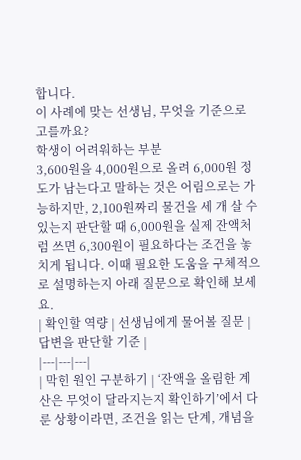합니다.
이 사례에 맞는 선생님, 무엇을 기준으로 고를까요?
학생이 어려워하는 부분
3,600원을 4,000원으로 올려 6,000원 정도가 남는다고 말하는 것은 어림으로는 가능하지만, 2,100원짜리 물건을 세 개 살 수 있는지 판단할 때 6,000원을 실제 잔액처럼 쓰면 6,300원이 필요하다는 조건을 놓치게 됩니다. 이때 필요한 도움을 구체적으로 설명하는지 아래 질문으로 확인해 보세요.
| 확인할 역량 | 선생님에게 물어볼 질문 | 답변을 판단할 기준 |
|---|---|---|
| 막힌 원인 구분하기 | ‘잔액을 올림한 계산은 무엇이 달라지는지 확인하기’에서 다룬 상황이라면, 조건을 읽는 단계, 개념을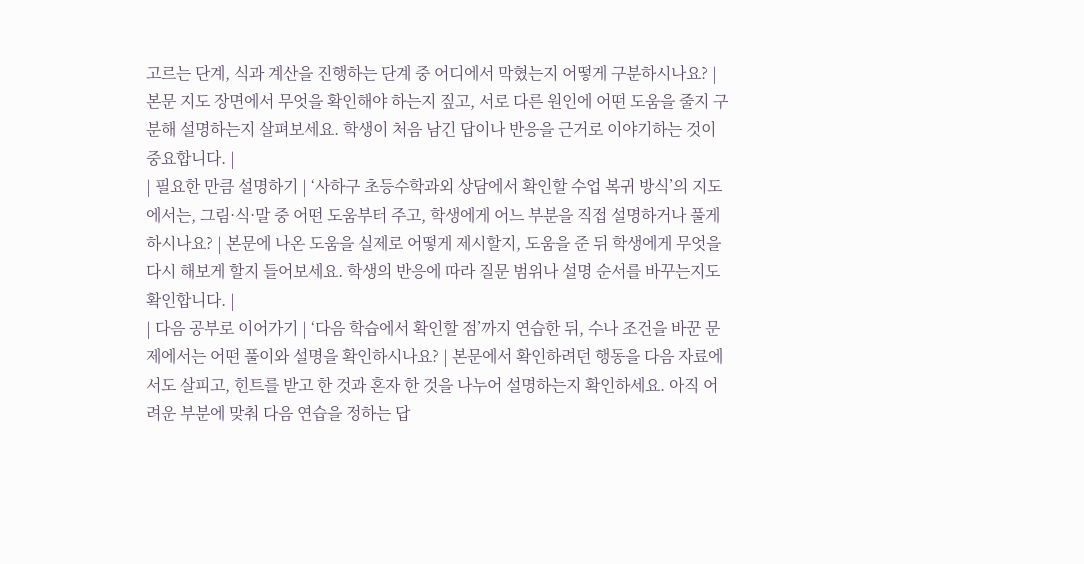고르는 단계, 식과 계산을 진행하는 단계 중 어디에서 막혔는지 어떻게 구분하시나요? | 본문 지도 장면에서 무엇을 확인해야 하는지 짚고, 서로 다른 원인에 어떤 도움을 줄지 구분해 설명하는지 살펴보세요. 학생이 처음 남긴 답이나 반응을 근거로 이야기하는 것이 중요합니다. |
| 필요한 만큼 설명하기 | ‘사하구 초등수학과외 상담에서 확인할 수업 복귀 방식’의 지도에서는, 그림·식·말 중 어떤 도움부터 주고, 학생에게 어느 부분을 직접 설명하거나 풀게 하시나요? | 본문에 나온 도움을 실제로 어떻게 제시할지, 도움을 준 뒤 학생에게 무엇을 다시 해보게 할지 들어보세요. 학생의 반응에 따라 질문 범위나 설명 순서를 바꾸는지도 확인합니다. |
| 다음 공부로 이어가기 | ‘다음 학습에서 확인할 점’까지 연습한 뒤, 수나 조건을 바꾼 문제에서는 어떤 풀이와 설명을 확인하시나요? | 본문에서 확인하려던 행동을 다음 자료에서도 살피고, 힌트를 받고 한 것과 혼자 한 것을 나누어 설명하는지 확인하세요. 아직 어려운 부분에 맞춰 다음 연습을 정하는 답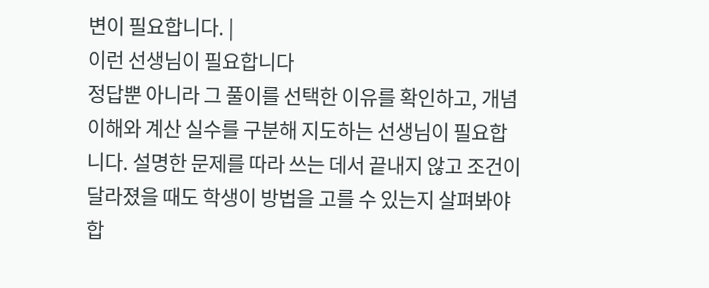변이 필요합니다. |
이런 선생님이 필요합니다
정답뿐 아니라 그 풀이를 선택한 이유를 확인하고, 개념 이해와 계산 실수를 구분해 지도하는 선생님이 필요합니다. 설명한 문제를 따라 쓰는 데서 끝내지 않고 조건이 달라졌을 때도 학생이 방법을 고를 수 있는지 살펴봐야 합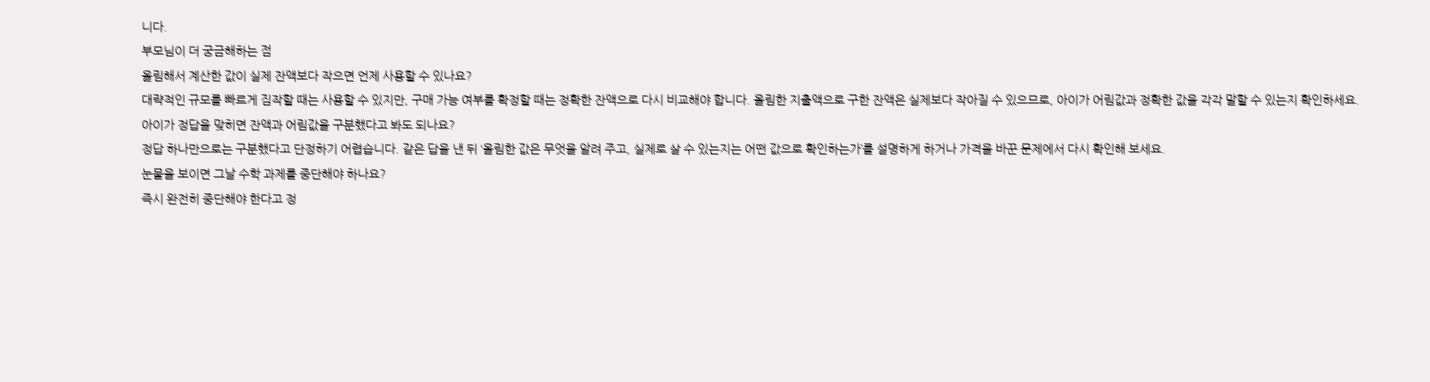니다.
부모님이 더 궁금해하는 점
올림해서 계산한 값이 실제 잔액보다 작으면 언제 사용할 수 있나요?
대략적인 규모를 빠르게 짐작할 때는 사용할 수 있지만, 구매 가능 여부를 확정할 때는 정확한 잔액으로 다시 비교해야 합니다. 올림한 지출액으로 구한 잔액은 실제보다 작아질 수 있으므로, 아이가 어림값과 정확한 값을 각각 말할 수 있는지 확인하세요.
아이가 정답을 맞히면 잔액과 어림값을 구분했다고 봐도 되나요?
정답 하나만으로는 구분했다고 단정하기 어렵습니다. 같은 답을 낸 뒤 ‘올림한 값은 무엇을 알려 주고, 실제로 살 수 있는지는 어떤 값으로 확인하는가’를 설명하게 하거나 가격을 바꾼 문제에서 다시 확인해 보세요.
눈물을 보이면 그날 수학 과제를 중단해야 하나요?
즉시 완전히 중단해야 한다고 정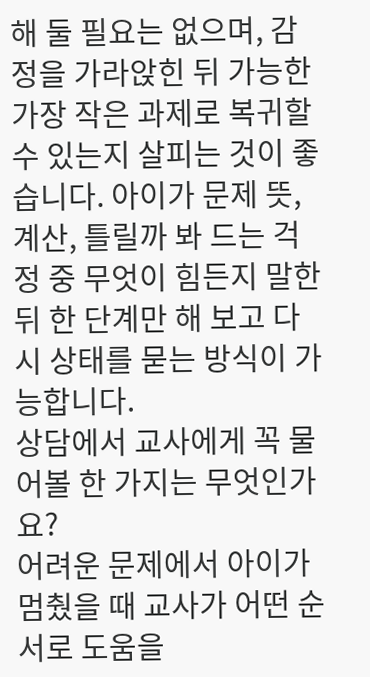해 둘 필요는 없으며, 감정을 가라앉힌 뒤 가능한 가장 작은 과제로 복귀할 수 있는지 살피는 것이 좋습니다. 아이가 문제 뜻, 계산, 틀릴까 봐 드는 걱정 중 무엇이 힘든지 말한 뒤 한 단계만 해 보고 다시 상태를 묻는 방식이 가능합니다.
상담에서 교사에게 꼭 물어볼 한 가지는 무엇인가요?
어려운 문제에서 아이가 멈췄을 때 교사가 어떤 순서로 도움을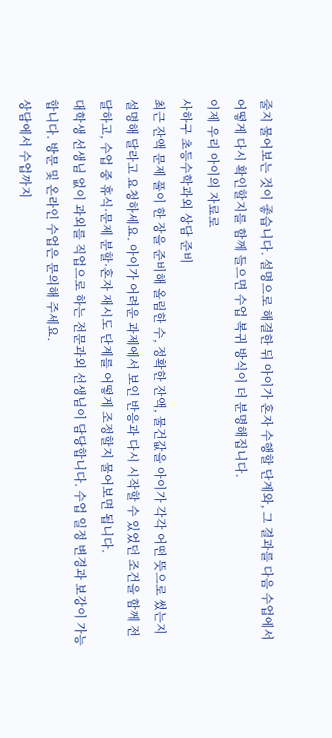줄지 물어보는 것이 좋습니다. 설명으로 해결한 뒤 아이가 혼자 수행할 단계와, 그 결과를 다음 수업에서 어떻게 다시 확인할지를 함께 들으면 수업 복귀 방식이 더 분명해집니다.
이제 우리 아이의 자료로
사하구 초등수학과외 상담 준비
최근 잔액 문제 풀이 한 장을 준비해 올림한 수, 정확한 잔액, 물건값을 아이가 각각 어떤 뜻으로 썼는지 설명해 달라고 요청하세요. 아이가 어려운 과제에서 보인 반응과 다시 시작할 수 있었던 조건을 함께 전달하고, 수업 중 휴식·문제 분할·혼자 재시도 단계를 어떻게 조정할지 물어보면 됩니다.
대학생 선생님 없이 과외를 직업으로 하는 전문과외 선생님이 담당합니다. 수업 일정 변경과 보강이 가능합니다. 방문 및 온라인 수업은 문의해 주세요.
상담에서 수업까지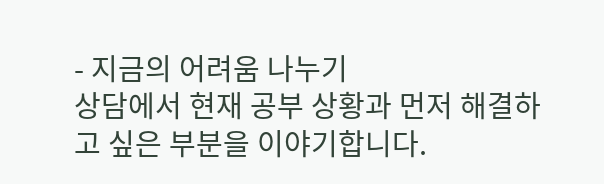- 지금의 어려움 나누기
상담에서 현재 공부 상황과 먼저 해결하고 싶은 부분을 이야기합니다.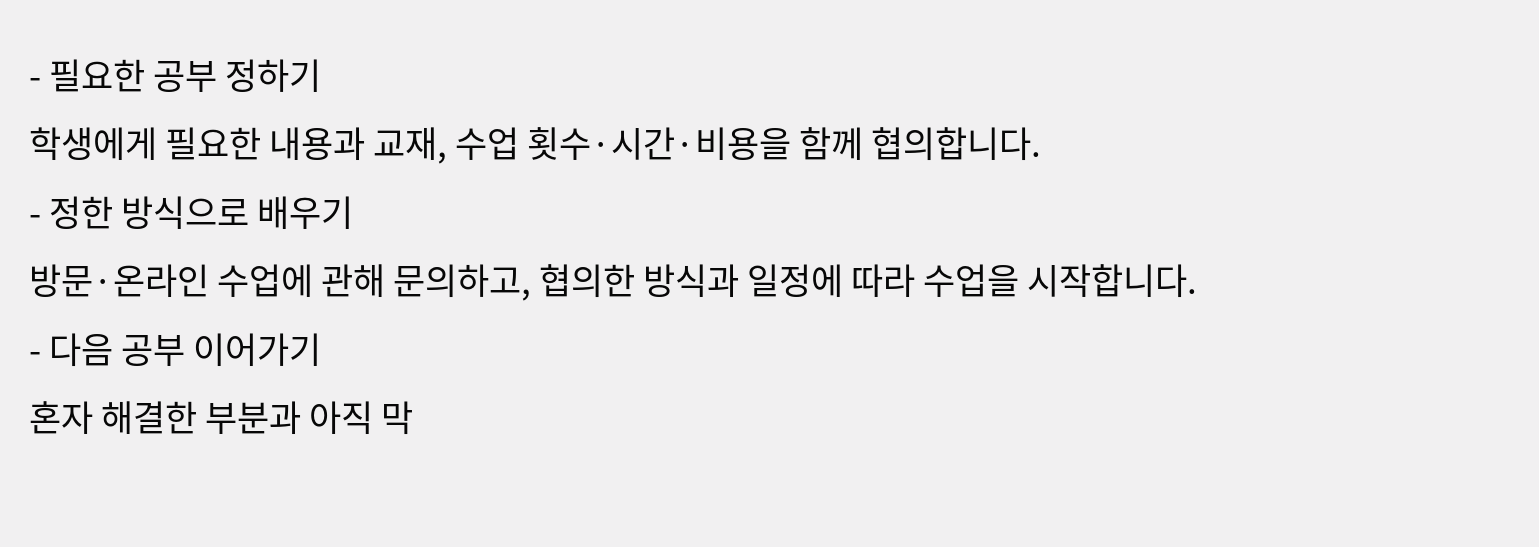- 필요한 공부 정하기
학생에게 필요한 내용과 교재, 수업 횟수·시간·비용을 함께 협의합니다.
- 정한 방식으로 배우기
방문·온라인 수업에 관해 문의하고, 협의한 방식과 일정에 따라 수업을 시작합니다.
- 다음 공부 이어가기
혼자 해결한 부분과 아직 막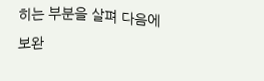히는 부분을 살펴 다음에 보완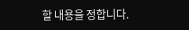할 내용을 정합니다.